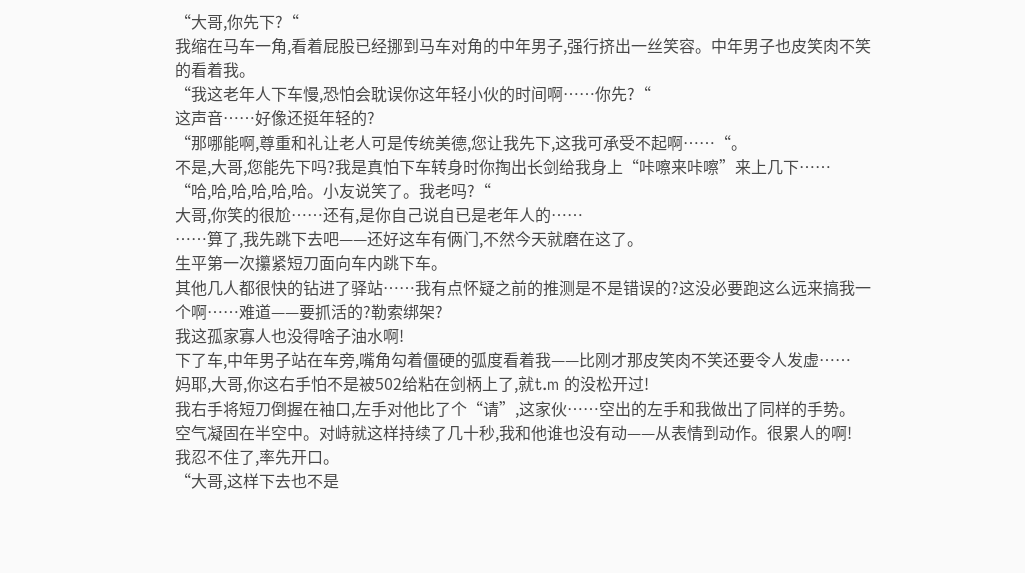“大哥,你先下?“
我缩在马车一角,看着屁股已经挪到马车对角的中年男子,强行挤出一丝笑容。中年男子也皮笑肉不笑的看着我。
“我这老年人下车慢,恐怕会耽误你这年轻小伙的时间啊……你先?“
这声音……好像还挺年轻的?
“那哪能啊,尊重和礼让老人可是传统美德,您让我先下,这我可承受不起啊……“。
不是,大哥,您能先下吗?我是真怕下车转身时你掏出长剑给我身上“咔嚓来咔嚓”来上几下……
“哈,哈,哈,哈,哈,哈。小友说笑了。我老吗?“
大哥,你笑的很尬……还有,是你自己说自已是老年人的……
……算了,我先跳下去吧——还好这车有俩门,不然今天就磨在这了。
生平第一次攥紧短刀面向车内跳下车。
其他几人都很快的钻进了驿站……我有点怀疑之前的推测是不是错误的?这没必要跑这么远来搞我一个啊……难道——要抓活的?勒索绑架?
我这孤家寡人也没得啥子油水啊!
下了车,中年男子站在车旁,嘴角勾着僵硬的弧度看着我——比刚才那皮笑肉不笑还要令人发虚……
妈耶,大哥,你这右手怕不是被502给粘在剑柄上了,就t.m 的没松开过!
我右手将短刀倒握在袖口,左手对他比了个“请”,这家伙……空出的左手和我做出了同样的手势。
空气凝固在半空中。对峙就这样持续了几十秒,我和他谁也没有动——从表情到动作。很累人的啊!
我忍不住了,率先开口。
“大哥,这样下去也不是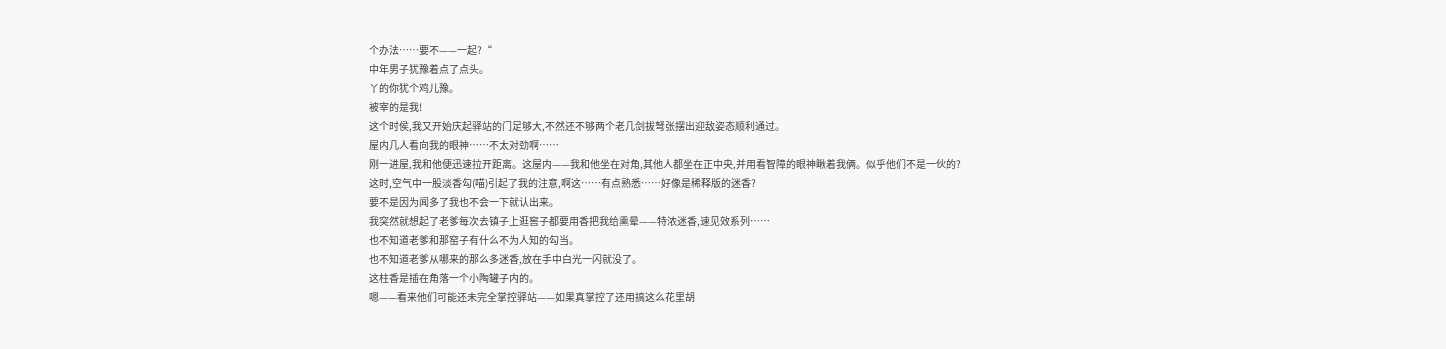个办法……要不——一起?“
中年男子犹豫着点了点头。
丫的你犹个鸡儿豫。
被宰的是我!
这个时侯,我又开始庆起驿站的门足够大,不然还不够两个老几剑拔弩张摆出迎敌姿态顺利通过。
屋内几人看向我的眼神……不太对劲啊……
刚一进屋,我和他便迅速拉开距离。这屋内——我和他坐在对角,其他人都坐在正中央,并用看智障的眼神瞅着我俩。似乎他们不是一伙的?
这时,空气中一股淡香勾(喵)引起了我的注意,啊这……有点熟悉……好像是稀释版的迷香?
要不是因为闻多了我也不会一下就认出来。
我突然就想起了老爹每次去镇子上逛窖子都要用香把我给熏晕——特浓迷香,速见效系列……
也不知道老爹和那窑子有什么不为人知的勾当。
也不知道老爹从哪来的那么多迷香,放在手中白光一闪就没了。
这柱香是插在角落一个小陶罐子内的。
嗯——看来他们可能还未完全掌控驿站——如果真掌控了还用搞这么花里胡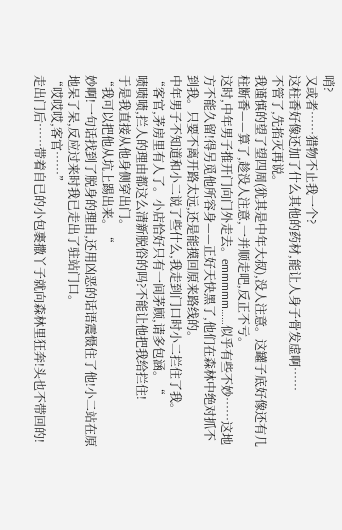哨?
又或者……猎物不止我一个?
这柱香好像还加了什么其他的药材,能让人身子骨发虚啊……
不管了,先掐灭再说。
我谨慎的望了望四周(犹其是中年大叔),没人注意。这罐子底好像还有几柱断香——算了,趁没人注意,一并顺走吧,反正不亏。
这时,中年男子推开门向门外走去。emmmmm……似乎有些不妙……这地方不能久留!得另觅他所容身——正好天快黑了,他们在森林中绝对抓不到我。只要不离开路太远,还是能摸回原来路线的。
中年男子不知道和小二说了些什么,我走到门口时小二拦住了我。
“客官,茅房里有人了。小店恰好只有一间茅顾,请多包涵。“
啧啧啧,拦人的理由都这么清新脱俗的吗?不能让他把我给拦住!
于是我直接从他身侧穿出门。
“我可以把他从坑上踢出来。“
妙啊!一句话找到了脱身的理由,还用凶恶的话语震慑住了他!小二站在原地呆了呆,反应过来时我已走出了驻站门口。
“哎哎哎,客官……”
走出门后……带着自已的小包裹撒丫子就向森林里狂奔!头也不带回的!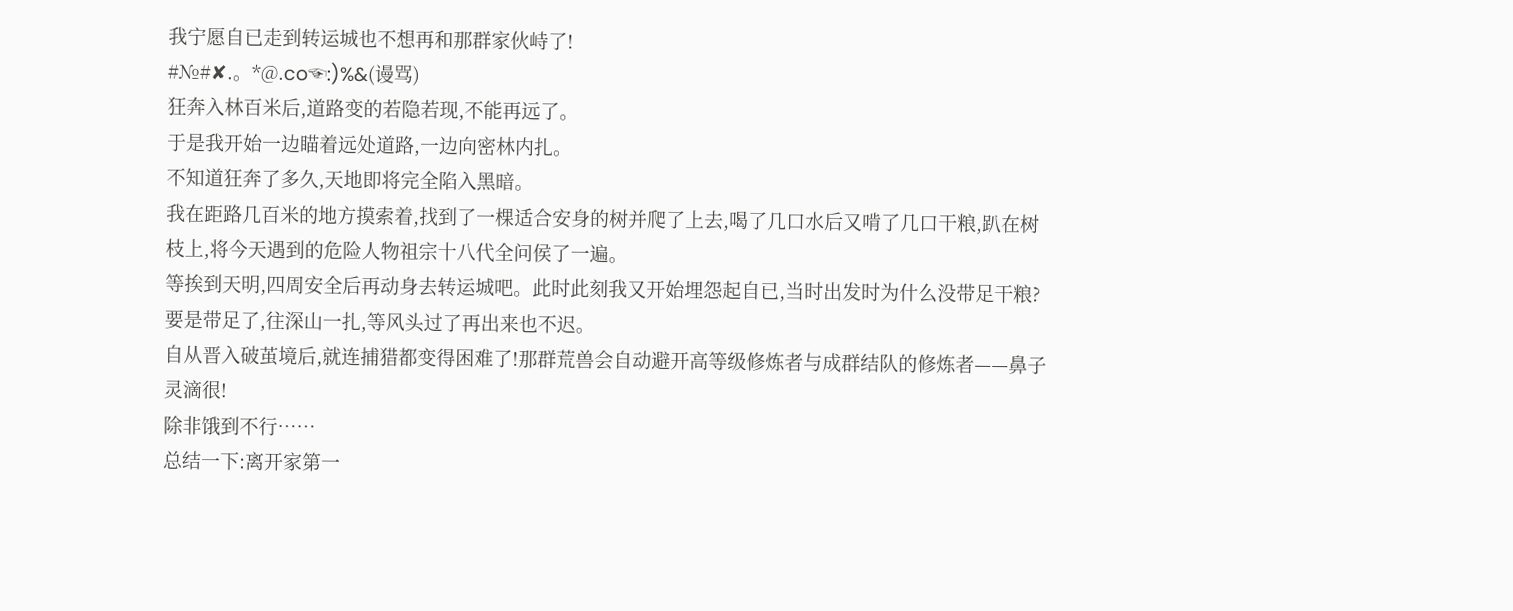我宁愿自已走到转运城也不想再和那群家伙峙了!
#№#✘.。*@.co☜:)%&(谩骂)
狂奔入林百米后,道路变的若隐若现,不能再远了。
于是我开始一边瞄着远处道路,一边向密林内扎。
不知道狂奔了多久,天地即将完全陷入黑暗。
我在距路几百米的地方摸索着,找到了一棵适合安身的树并爬了上去,喝了几口水后又啃了几口干粮,趴在树枝上,将今天遇到的危险人物祖宗十八代全问侯了一遍。
等挨到天明,四周安全后再动身去转运城吧。此时此刻我又开始埋怨起自已,当时出发时为什么没带足干粮?
要是带足了,往深山一扎,等风头过了再出来也不迟。
自从晋入破茧境后,就连捕猎都变得困难了!那群荒兽会自动避开高等级修炼者与成群结队的修炼者——鼻子灵滴很!
除非饿到不行……
总结一下:离开家第一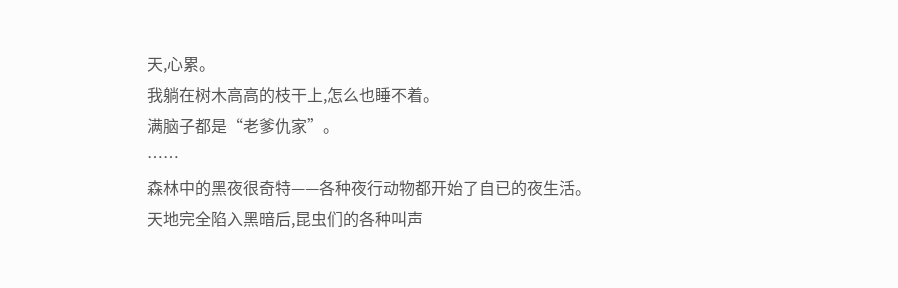天,心累。
我躺在树木高高的枝干上,怎么也睡不着。
满脑子都是“老爹仇家”。
……
森林中的黑夜很奇特——各种夜行动物都开始了自已的夜生活。
天地完全陷入黑暗后,昆虫们的各种叫声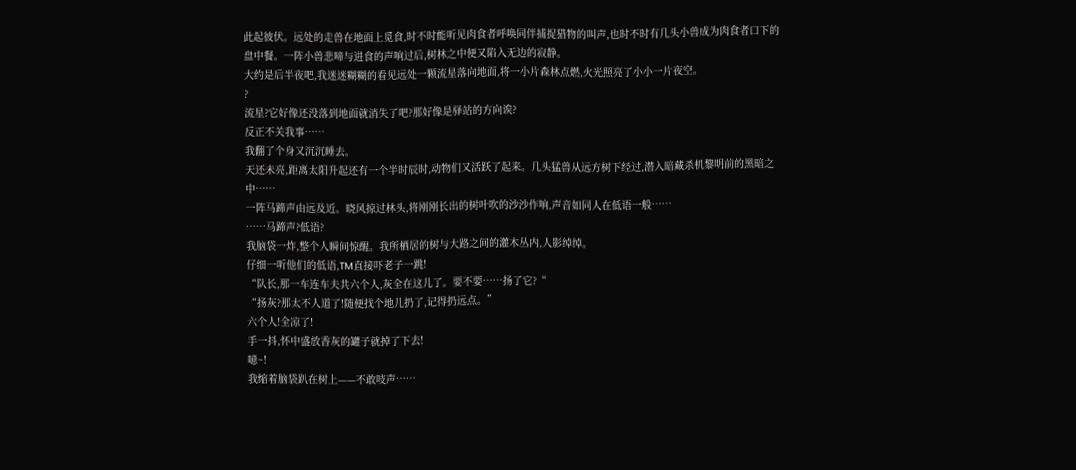此起彼伏。远处的走兽在地面上觅食,时不时能听见肉食者呼唤同伴捕捉猎物的叫声,也时不时有几头小兽成为肉食者口下的盘中餐。一阵小兽悲啼与进食的声响过后,树林之中便又陷入无边的寂静。
大约是后半夜吧,我迷迷糊糊的看见远处一颗流星落向地面,将一小片森林点燃,火光照亮了小小一片夜空。
?
流星?它好像还没落到地面就消失了吧?那好像是驿站的方向诶?
反正不关我事……
我翻了个身又沉沉睡去。
天还未亮,距离太阳升起还有一个半时辰时,动物们又活跃了起来。几头猛兽从远方树下经过,潜入暗藏杀机黎明前的黑暗之中……
一阵马蹄声由远及近。晓风掠过林头,将刚刚长出的树叶吹的沙沙作响,声音如同人在低语一般……
……马蹄声?低语?
我脑袋一炸,整个人瞬间惊醒。我所栖居的树与大路之间的灌木丛内,人影绰绰。
仔细一听他们的低语,TM直接吓老子一跳!
“队长,那一车连车夫共六个人,灰全在这儿了。要不要……扬了它?“
“扬灰?那太不人道了!随便找个地儿扔了,记得扔远点。”
六个人!全凉了!
手一抖,怀中盛放香灰的罐子就掉了下去!
噫~!
我缩着脑袋趴在树上——不敢吱声……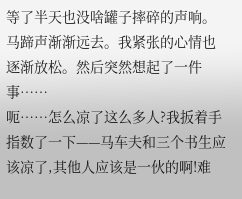等了半天也没啥罐子摔碎的声响。马蹄声渐渐远去。我紧张的心情也逐渐放松。然后突然想起了一件事……
呃……怎么凉了这么多人?我扳着手指数了一下——马车夫和三个书生应该凉了,其他人应该是一伙的啊!难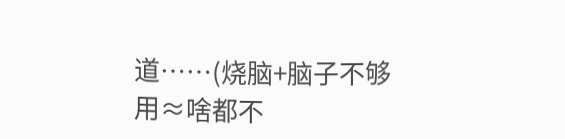道……(烧脑+脑子不够用≈啥都不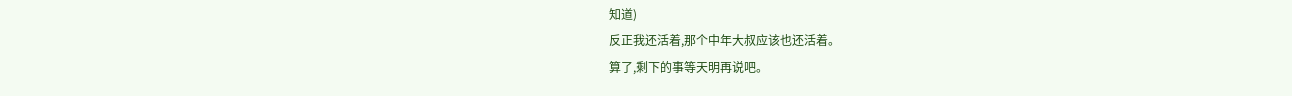知道)
反正我还活着,那个中年大叔应该也还活着。
算了,剩下的事等天明再说吧。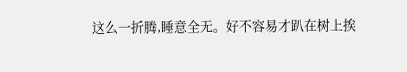这么一折腾,睡意全无。好不容易才趴在树上挨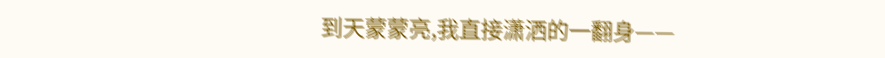到天蒙蒙亮,我直接潇洒的一翻身——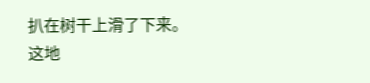扒在树干上滑了下来。
这地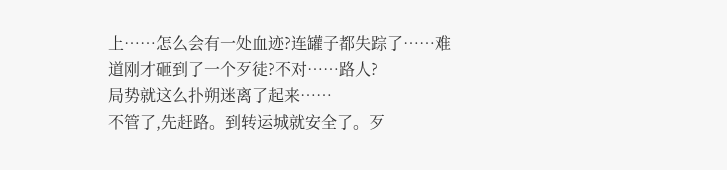上……怎么会有一处血迹?连罐子都失踪了……难道刚才砸到了一个歹徒?不对……路人?
局势就这么扑朔迷离了起来……
不管了,先赶路。到转运城就安全了。歹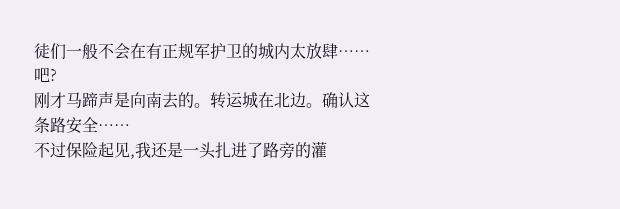徒们一般不会在有正规军护卫的城内太放肆……吧?
刚才马蹄声是向南去的。转运城在北边。确认这条路安全……
不过保险起见,我还是一头扎进了路旁的灌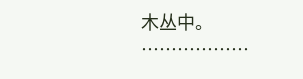木丛中。
………………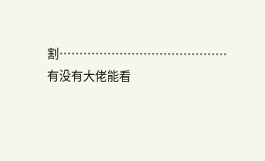割……………………………………
有没有大佬能看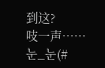到这?
吱一声……
눈_눈(#